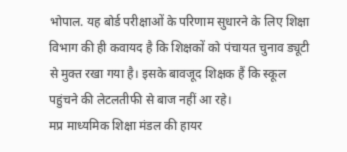भोपाल. यह बोर्ड परीक्षाओं के परिणाम सुधारने के लिए शिक्षा विभाग की ही कवायद है कि शिक्षकों को पंचायत चुनाव ड्यूटी से मुक्त रखा गया है। इसके बावजूद शिक्षक हैं कि स्कूल पहुंचने की लेटलतीफी से बाज नहीं आ रहे।
मप्र माध्यमिक शिक्षा मंडल की हायर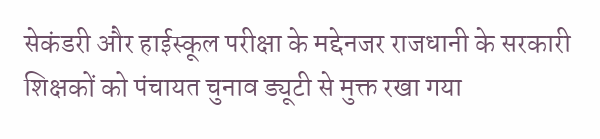सेकंडरी और हाईस्कूल परीक्षा के मद्देनजर राजधानी के सरकारी शिक्षकों को पंचायत चुनाव ड्यूटी से मुक्त रखा गया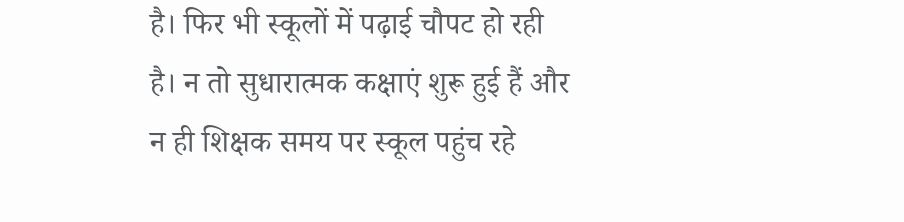है। फिर भी स्कूलों में पढ़ाई चौपट हो रही है। न तो सुधारात्मक कक्षाएं शुरू हुई हैं और न ही शिक्षक समय पर स्कूल पहुंच रहे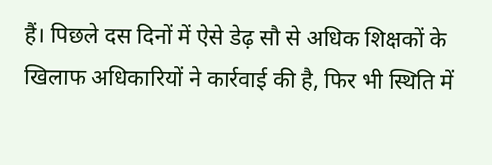हैं। पिछले दस दिनों में ऐसे डेढ़ सौ से अधिक शिक्षकों के खिलाफ अधिकारियों ने कार्रवाई की है, फिर भी स्थिति में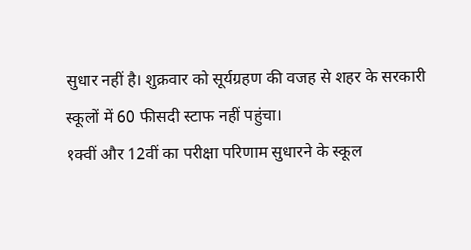सुधार नहीं है। शुक्रवार को सूर्यग्रहण की वजह से शहर के सरकारी स्कूलों में 60 फीसदी स्टाफ नहीं पहुंचा।
१क्वीं और 12वीं का परीक्षा परिणाम सुधारने के स्कूल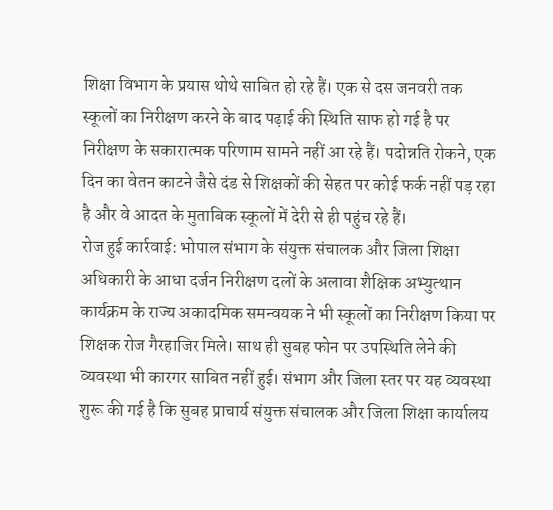शिक्षा विभाग के प्रयास थोथे साबित हो रहे हैं। एक से दस जनवरी तक स्कूलों का निरीक्षण करने के बाद पढ़ाई की स्थिति साफ हो गई है पर निरीक्षण के सकारात्मक परिणाम सामने नहीं आ रहे हैं। पदोन्नति रोकने, एक दिन का वेतन काटने जैसे दंड से शिक्षकों की सेहत पर कोई फर्क नहीं पड़ रहा है और वे आदत के मुताबिक स्कूलों में देरी से ही पहुंच रहे हैं।
रोज हुई कार्रवाई: भोपाल संभाग के संयुक्त संचालक और जिला शिक्षा अधिकारी के आधा दर्जन निरीक्षण दलों के अलावा शैक्षिक अभ्युत्थान कार्यक्रम के राज्य अकादमिक समन्वयक ने भी स्कूलों का निरीक्षण किया पर शिक्षक रोज गैरहाजिर मिले। साथ ही सुबह फोन पर उपस्थिति लेने की व्यवस्था भी कारगर साबित नहीं हुई। संभाग और जिला स्तर पर यह व्यवस्था शुरू की गई है कि सुबह प्राचार्य संयुक्त संचालक और जिला शिक्षा कार्यालय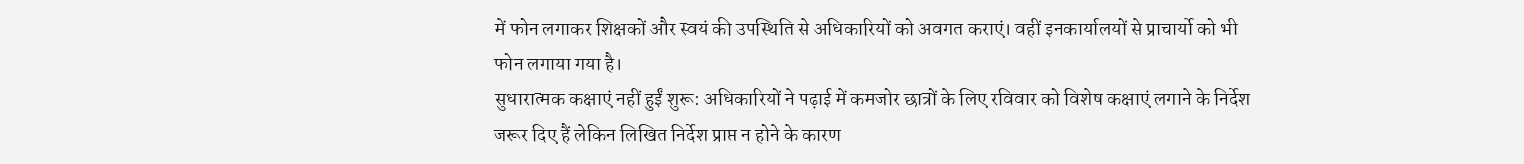में फोन लगाकर शिक्षकों और स्वयं की उपस्थिति से अधिकारियों को अवगत कराएं। वहीं इनकार्यालयों से प्राचार्यो को भी फोन लगाया गया है।
सुधारात्मक कक्षाएं नहीं हुईं शुरू: अधिकारियों ने पढ़ाई में कमजोर छात्रों के लिए रविवार को विशेष कक्षाएं लगाने के निर्देश जरूर दिए हैं लेकिन लिखित निर्देश प्राप्त न होने के कारण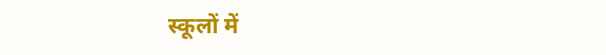स्कूलों में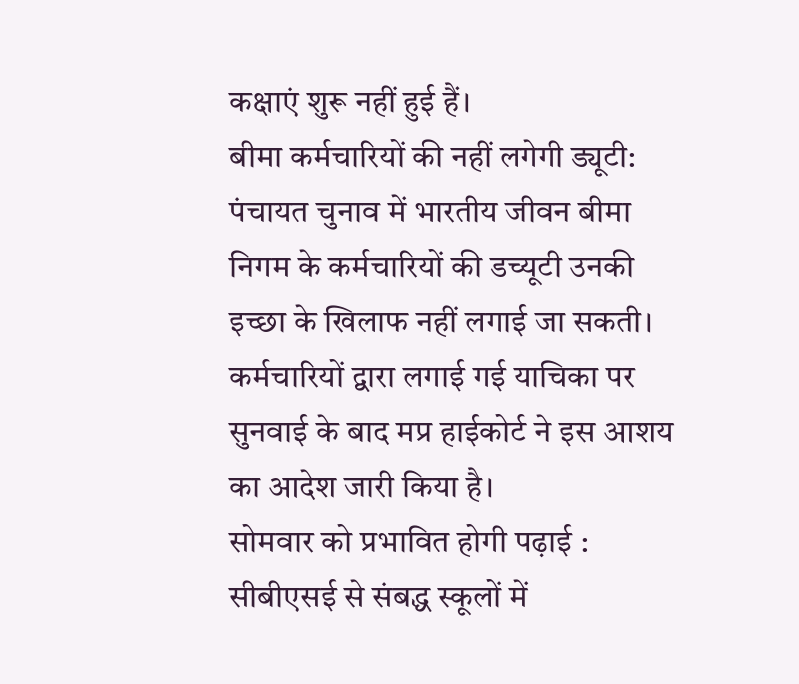कक्षाएं शुरू नहीं हुई हैं।
बीमा कर्मचारियों की नहीं लगेगी ड्यूटी: पंचायत चुनाव में भारतीय जीवन बीमा निगम के कर्मचारियों की डच्यूटी उनकी इच्छा के खिलाफ नहीं लगाई जा सकती। कर्मचारियों द्वारा लगाई गई याचिका पर सुनवाई के बाद मप्र हाईकोर्ट ने इस आशय का आदेश जारी किया है।
सोमवार को प्रभावित होगी पढ़ाई : सीबीएसई से संबद्ध स्कूलों में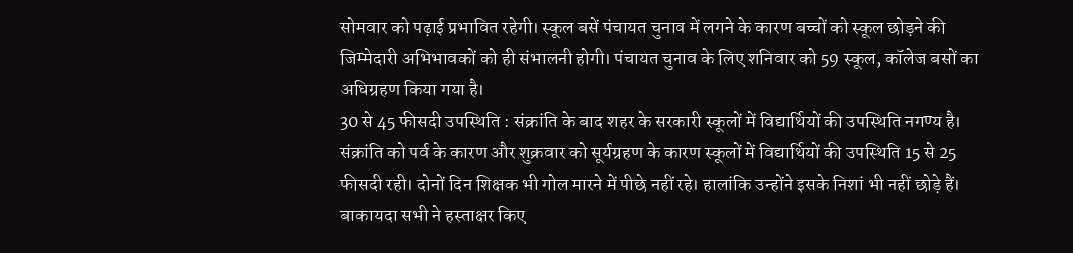सोमवार को पढ़ाई प्रभावित रहेगी। स्कूल बसें पंचायत चुनाव में लगने के कारण बच्चों को स्कूल छोड़ने की जिम्मेदारी अभिभावकों को ही संभालनी होगी। पंचायत चुनाव के लिए शनिवार को 59 स्कूल, कॉलेज बसों का अधिग्रहण किया गया है।
30 से 45 फीसदी उपस्थिति : संक्रांति के बाद शहर के सरकारी स्कूलों में विद्यार्थियों की उपस्थिति नगण्य है। संक्रांति को पर्व के कारण और शुक्रवार को सूर्यग्रहण के कारण स्कूलों में विद्यार्थियों की उपस्थिति 15 से 25 फीसदी रही। दोनों दिन शिक्षक भी गोल मारने में पीछे नहीं रहे। हालांकि उन्होंने इसके निशां भी नहीं छोड़े हैं। बाकायदा सभी ने हस्ताक्षर किए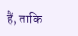हैं, ताकि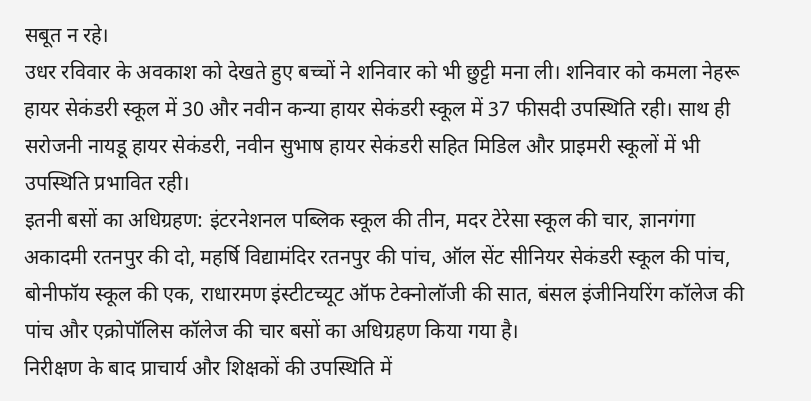सबूत न रहे।
उधर रविवार के अवकाश को देखते हुए बच्चों ने शनिवार को भी छुट्टी मना ली। शनिवार को कमला नेहरू हायर सेकंडरी स्कूल में 30 और नवीन कन्या हायर सेकंडरी स्कूल में 37 फीसदी उपस्थिति रही। साथ ही सरोजनी नायडू हायर सेकंडरी, नवीन सुभाष हायर सेकंडरी सहित मिडिल और प्राइमरी स्कूलों में भी उपस्थिति प्रभावित रही।
इतनी बसों का अधिग्रहण: इंटरनेशनल पब्लिक स्कूल की तीन, मदर टेरेसा स्कूल की चार, ज्ञानगंगा अकादमी रतनपुर की दो, महर्षि विद्यामंदिर रतनपुर की पांच, ऑल सेंट सीनियर सेकंडरी स्कूल की पांच, बोनीफॉय स्कूल की एक, राधारमण इंस्टीटच्यूट ऑफ टेक्नोलॉजी की सात, बंसल इंजीनियरिंग कॉलेज की पांच और एक्रोपॉलिस कॉलेज की चार बसों का अधिग्रहण किया गया है।
निरीक्षण के बाद प्राचार्य और शिक्षकों की उपस्थिति में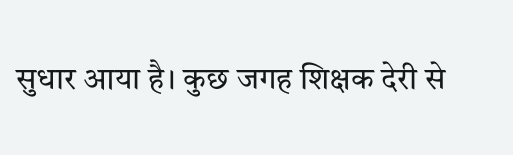सुधार आया है। कुछ जगह शिक्षक देरी से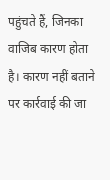पहुंचते हैं, जिनका वाजिब कारण होता है। कारण नहीं बताने पर कार्रवाई की जा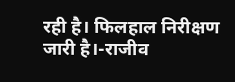रही है। फिलहाल निरीक्षण जारी है।-राजीव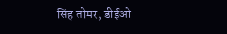सिंह तोमर, डीईओ